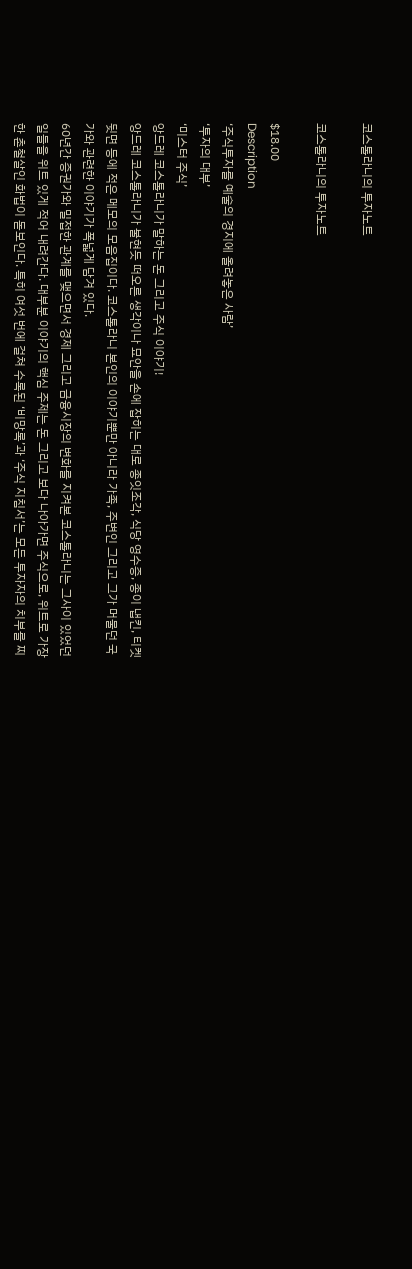코스톨라니의 투자노트

코스톨라니의 투자노트

$18.00
Description
‘주식투자를 예술의 경지에 올려놓은 사람’
‘투자의 대부’
‘미스터 주식’
앙드레 코스톨라니가 말하는 돈 그리고 주식 이야기!
앙드레 코스톨라니가 불현듯 떠오른 생각이나 묘안을 손에 잡히는 대로 종잇조각, 식당 영수증, 종이 냅킨, 티켓 뒷면 등에 적은 메모의 모음집이다. 코스톨라니 본인의 이야기뿐만 아니라 가족, 주변인 그리고 그가 머물던 국가와 관련한 이야기가 폭넓게 담겨 있다.
60년간 증권가와 밀접한 관계를 맺으면서 경제 그리고 금융시장의 변화를 지켜본 코스톨라니는 그사이 있었던 일들을 위트 있게 적어 내려간다. 대부분 이야기의 핵심 주제는 돈 그리고 보다 나아가면 주식으로, 위트로 가장한 촌철살인 화법이 돋보인다. 특히 여섯 번에 걸쳐 수록된 ‘비망록’과 ‘주식 지침서’는 모든 투자자의 치부를 찌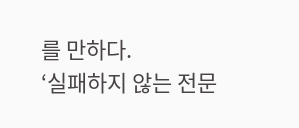를 만하다.
‘실패하지 않는 전문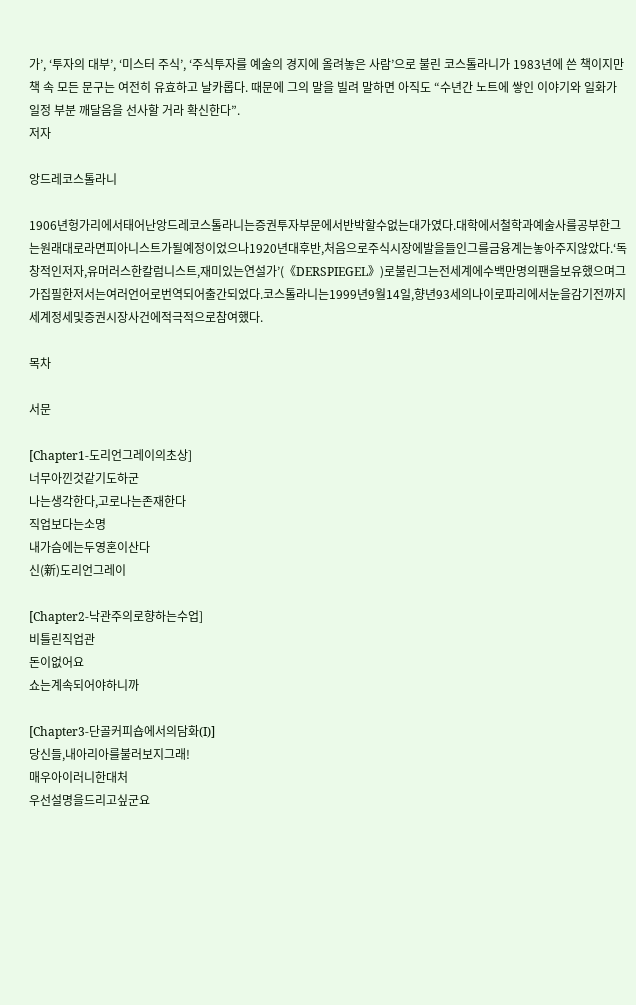가’, ‘투자의 대부’, ‘미스터 주식’, ‘주식투자를 예술의 경지에 올려놓은 사람’으로 불린 코스톨라니가 1983년에 쓴 책이지만 책 속 모든 문구는 여전히 유효하고 날카롭다. 때문에 그의 말을 빌려 말하면 아직도 “수년간 노트에 쌓인 이야기와 일화가 일정 부분 깨달음을 선사할 거라 확신한다”.
저자

앙드레코스톨라니

1906년헝가리에서태어난앙드레코스톨라니는증권투자부문에서반박할수없는대가였다.대학에서철학과예술사를공부한그는원래대로라면피아니스트가될예정이었으나1920년대후반,처음으로주식시장에발을들인그를금융계는놓아주지않았다.‘독창적인저자,유머러스한칼럼니스트,재미있는연설가’(《DERSPIEGEL》)로불린그는전세계에수백만명의팬을보유했으며그가집필한저서는여러언어로번역되어출간되었다.코스톨라니는1999년9월14일,향년93세의나이로파리에서눈을감기전까지세계정세및증권시장사건에적극적으로참여했다.

목차

서문

[Chapter1-도리언그레이의초상]
너무아낀것같기도하군
나는생각한다,고로나는존재한다
직업보다는소명
내가슴에는두영혼이산다
신(新)도리언그레이

[Chapter2-낙관주의로향하는수업]
비틀린직업관
돈이없어요
쇼는계속되어야하니까

[Chapter3-단골커피숍에서의담화(I)]
당신들,내아리아를불러보지그래!
매우아이러니한대처
우선설명을드리고싶군요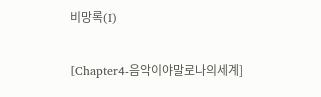비망록(I)

[Chapter4-음악이야말로나의세계]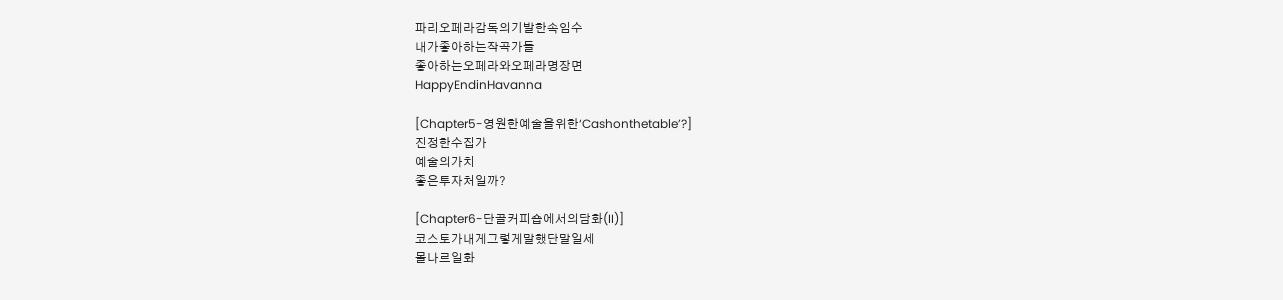파리오페라감독의기발한속임수
내가좋아하는작곡가들
좋아하는오페라와오페라명장면
HappyEndinHavanna

[Chapter5-영원한예술을위한‘Cashonthetable’?]
진정한수집가
예술의가치
좋은투자처일까?

[Chapter6-단골커피숍에서의담화(II)]
코스토가내게그렇게말했단말일세
몰나르일화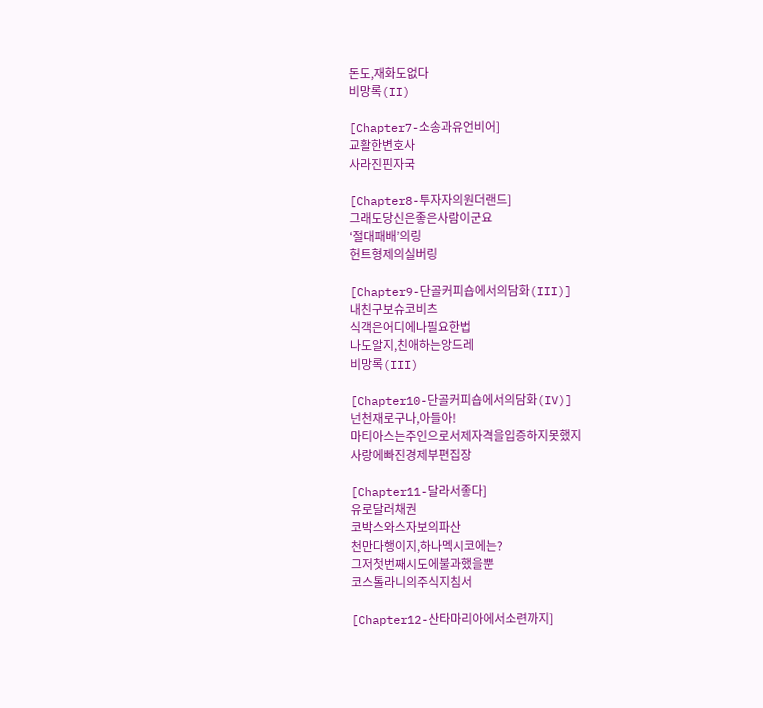돈도,재화도없다
비망록(II)

[Chapter7-소송과유언비어]
교활한변호사
사라진핀자국

[Chapter8-투자자의원더랜드]
그래도당신은좋은사람이군요
‘절대패배’의링
헌트형제의실버링

[Chapter9-단골커피숍에서의담화(III)]
내친구보슈코비츠
식객은어디에나필요한법
나도알지,친애하는앙드레
비망록(III)

[Chapter10-단골커피숍에서의담화(IV)]
넌천재로구나,아들아!
마티아스는주인으로서제자격을입증하지못했지
사랑에빠진경제부편집장

[Chapter11-달라서좋다]
유로달러채권
코박스와스자보의파산
천만다행이지,하나멕시코에는?
그저첫번째시도에불과했을뿐
코스톨라니의주식지침서

[Chapter12-산타마리아에서소련까지]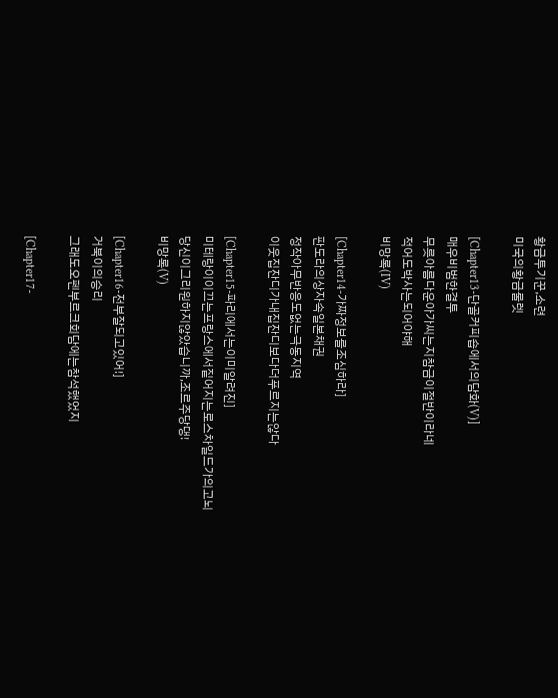황금투기꾼,소련
미국의황금룰렛

[Chapter13-단골커피숍에서의담화(V)]
매우비범한결투
무릇아름다운아가씨는지참금이절반이라네
적어도박사는되어야해
비망록(IV)

[Chapter14-가짜정보를조심하라]
판도라의상자속일본채권
정작아무반응도없는극동지역
이웃집잔디가내집잔디보다더푸르지는않다

[Chapter15-파리에서는이미알려진]
미테랑이이끄는프랑스에서짙어지는로스차일드가의고뇌
당신이그리원하지않았습니까,조르주당댕!
비망록(V)

[Chapter16-전부잘되고있어!]
거북이의승리
그래도오펜부르크회담에는참석했었지

[Chapter17-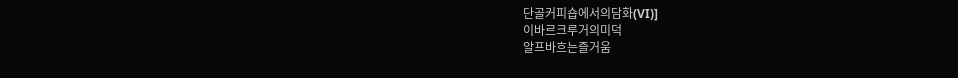단골커피숍에서의담화(VI)]
이바르크루거의미덕
알프바흐는즐거움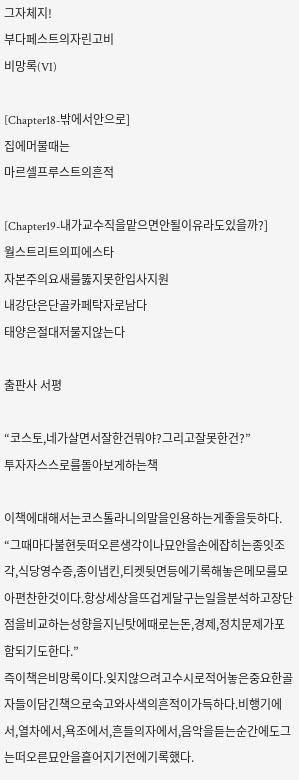그자체지!
부다페스트의자린고비
비망록(VI)

[Chapter18-밖에서안으로]
집에머물때는
마르셀프루스트의흔적

[Chapter19-내가교수직을맡으면안될이유라도있을까?]
월스트리트의피에스타
자본주의요새를뚫지못한입사지원
내강단은단골카페탁자로남다
태양은절대저물지않는다

출판사 서평

“코스토,네가살면서잘한건뭐야?그리고잘못한건?”
투자자스스로를돌아보게하는책

이책에대해서는코스톨라니의말을인용하는게좋을듯하다.
“그때마다불현듯떠오른생각이나묘안을손에잡히는종잇조각,식당영수증,종이냅킨,티켓뒷면등에기록해놓은메모를모아편찬한것이다.항상세상을뜨겁게달구는일을분석하고장단점을비교하는성향을지닌탓에때로는돈,경제,정치문제가포함되기도한다.”
즉이책은비망록이다.잊지않으려고수시로적어놓은중요한골자들이담긴책으로숙고와사색의흔적이가득하다.비행기에서,열차에서,욕조에서,흔들의자에서,음악을듣는순간에도그는떠오른묘안을흩어지기전에기록했다.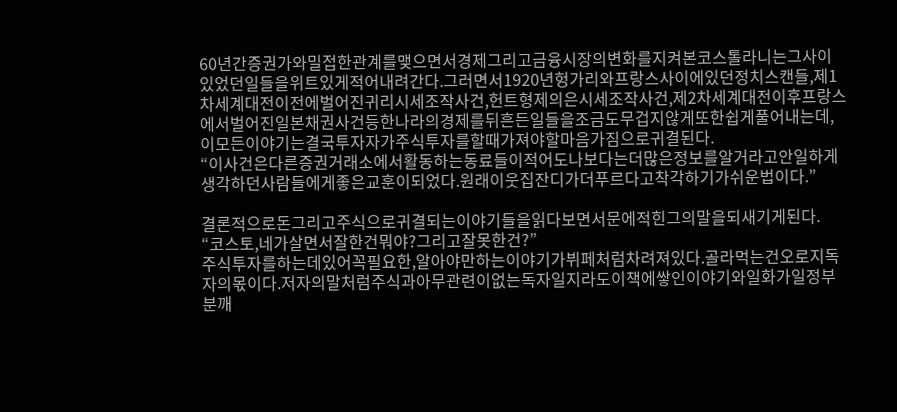60년간증권가와밀접한관계를맺으면서경제그리고금융시장의변화를지켜본코스톨라니는그사이있었던일들을위트있게적어내려간다.그러면서1920년헝가리와프랑스사이에있던정치스캔들,제1차세계대전이전에벌어진귀리시세조작사건,헌트형제의은시세조작사건,제2차세계대전이후프랑스에서벌어진일본채권사건등한나라의경제를뒤흔든일들을조금도무겁지않게또한쉽게풀어내는데,이모든이야기는결국투자자가주식투자를할때가져야할마음가짐으로귀결된다.
“이사건은다른증권거래소에서활동하는동료들이적어도나보다는더많은정보를알거라고안일하게생각하던사람들에게좋은교훈이되었다.원래이웃집잔디가더푸르다고착각하기가쉬운법이다.”

결론적으로돈그리고주식으로귀결되는이야기들을읽다보면서문에적힌그의말을되새기게된다.
“코스토,네가살면서잘한건뭐야?그리고잘못한건?”
주식투자를하는데있어꼭필요한,알아야만하는이야기가뷔페처럼차려져있다.골라먹는건오로지독자의몫이다.저자의말처럼주식과아무관련이없는독자일지라도이책에쌓인이야기와일화가일정부분깨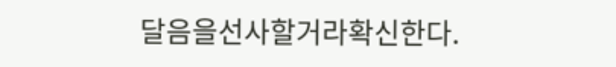달음을선사할거라확신한다.